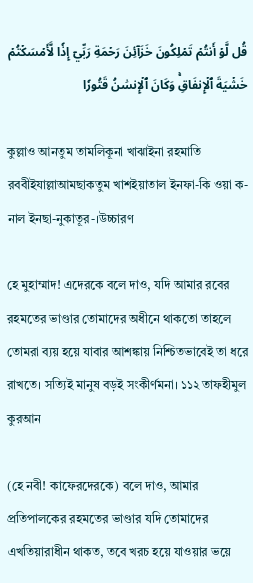قُل لَّوۡ أَنتُمۡ تَمۡلِكُونَ خَزَآئِنَ رَحۡمَةِ رَبِّيٓ إِذٗا لَّأَمۡسَكۡتُمۡ خَشۡيَةَ ٱلۡإِنفَاقِۚ وَكَانَ ٱلۡإِنسَٰنُ قَتُورٗا

কুল্লাও আনতুম তামলিকূনা খাঝাইনা রহমাতি রববীইযাল্লাআমছাকতুম খাশইয়াতাল ইনফা-কি ওয়া ক-নাল ইনছা-নুকাতূর-।উচ্চারণ

হে মুহাম্মাদ! এদেরকে বলে দাও, যদি আমার রবের রহমতের ভাণ্ডার তোমাদের অধীনে থাকতো তাহলে তোমরা ব্যয় হয়ে যাবার আশঙ্কায় নিশ্চিতভাবেই তা ধরে রাখতে। সত্যিই মানুষ বড়ই সংকীর্ণমনা। ১১২ তাফহীমুল কুরআন

(হে নবী! কাফেরদেরকে) বলে দাও, আমার প্রতিপালকের রহমতের ভাণ্ডার যদি তোমাদের এখতিয়ারাধীন থাকত, তবে খরচ হয়ে যাওয়ার ভয়ে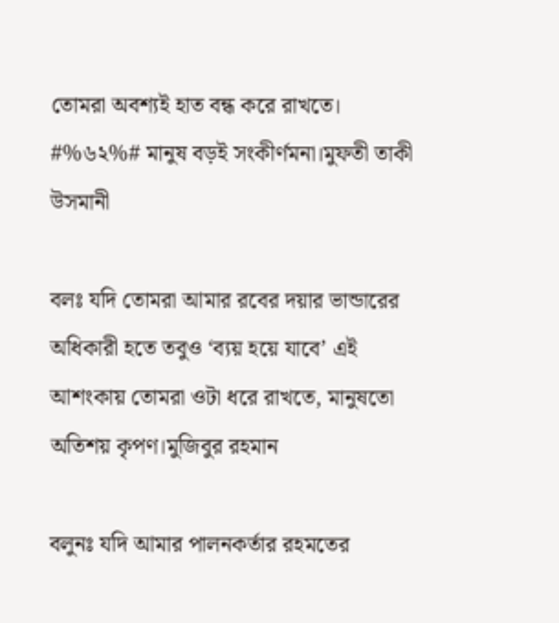তোমরা অবশ্যই হাত বন্ধ করে রাখতে। #%৬২%# মানুষ বড়ই সংকীর্ণমনা।মুফতী তাকী উসমানী

বলঃ যদি তোমরা আমার রবের দয়ার ভান্ডারের অধিকারী হতে তবুও ‘ব্যয় হয়ে যাবে’ এই আশংকায় তোমরা ওটা ধরে রাখতে, মানুষতো অতিশয় কৃপণ।মুজিবুর রহমান

বলুনঃ যদি আমার পালনকর্তার রহমতের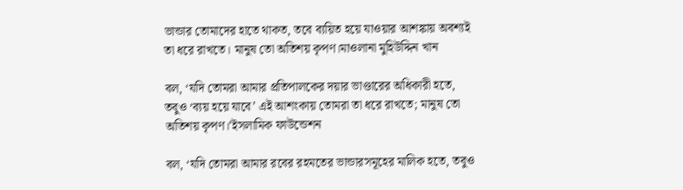ভান্ডার তোমাদের হাতে থাকত, তবে ব্যয়িত হয়ে যাওয়ার আশঙ্কায় অবশ্যই তা ধরে রাখতে। মানুষ তো অতিশয় কৃপণ।মাওলানা মুহিউদ্দিন খান

বল, ‘যদি তোমরা আমার প্রতিপালকের দয়ার ভাণ্ডারের অধিকারী হতে, তবুও ‘ব্যয় হয়ে যাবে’ এই আশংকায় তোমরা তা ধরে রাখতে; মানুষ তো অতিশয় কৃপণ।’ইসলামিক ফাউন্ডেশন

বল, ‘যদি তোমরা আমার রবের রহমতের ভান্ডারসমূহের মালিক হতে, তবুও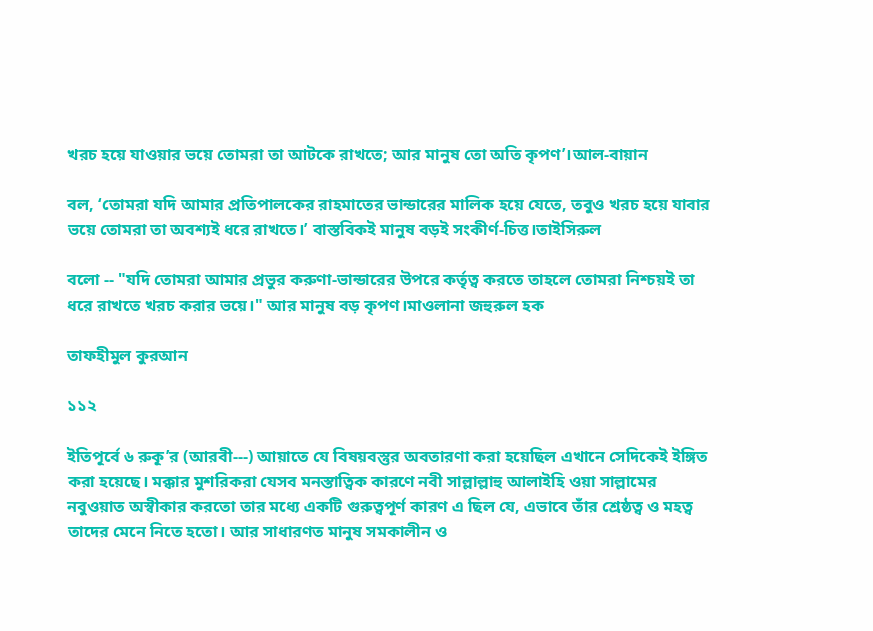খরচ হয়ে যাওয়ার ভয়ে তোমরা তা আটকে রাখতে; আর মানুষ তো অতি কৃপণ’।আল-বায়ান

বল, ‘তোমরা যদি আমার প্রতিপালকের রাহমাতের ভান্ডারের মালিক হয়ে যেতে, তবুও খরচ হয়ে যাবার ভয়ে তোমরা তা অবশ্যই ধরে রাখতে।’ বাস্তবিকই মানুষ বড়ই সংকীর্ণ-চিত্ত।তাইসিরুল

বলো -- "যদি তোমরা আমার প্রভুর করুণা-ভান্ডারের উপরে কর্তৃত্ব করতে তাহলে তোমরা নিশ্চয়ই তা ধরে রাখতে খরচ করার ভয়ে।" আর মানুষ বড় কৃপণ।মাওলানা জহুরুল হক

তাফহীমুল কুরআন

১১২

ইতিপূর্বে ৬ রুকূ’র (আরবী---) আয়াতে যে বিষয়বস্তুর অবতারণা করা হয়েছিল এখানে সেদিকেই ইঙ্গিত করা হয়েছে। মক্কার মুশরিকরা যেসব মনস্তাত্বিক কারণে নবী সাল্লাল্লাহু আলাইহি ওয়া সাল্লামের নবুওয়াত অস্বীকার করতো তার মধ্যে একটি গুরুত্বপূর্ণ কারণ এ ছিল যে, এভাবে তাঁর শ্রেষ্ঠত্ব ও মহত্ব তাদের মেনে নিতে হতো। আর সাধারণত মানুষ সমকালীন ও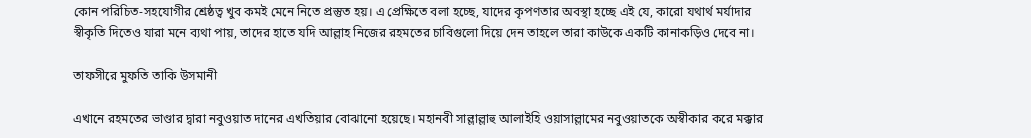কোন পরিচিত-সহযোগীর শ্রেষ্ঠত্ব খুব কমই মেনে নিতে প্রস্তুত হয়। এ প্রেক্ষিতে বলা হচ্ছে, যাদের কৃপণতার অবস্থা হচ্ছে এই যে, কারো যথার্থ মর্যাদার স্বীকৃতি দিতেও যারা মনে ব্যথা পায়, তাদের হাতে যদি আল্লাহ নিজের রহমতের চাবিগুলো দিয়ে দেন তাহলে তারা কাউকে একটি কানাকড়িও দেবে না।

তাফসীরে মুফতি তাকি উসমানী

এখানে রহমতের ভাণ্ডার দ্বারা নবুওয়াত দানের এখতিয়ার বোঝানো হয়েছে। মহানবী সাল্লাল্লাহু আলাইহি ওয়াসাল্লামের নবুওয়াতকে অস্বীকার করে মক্কার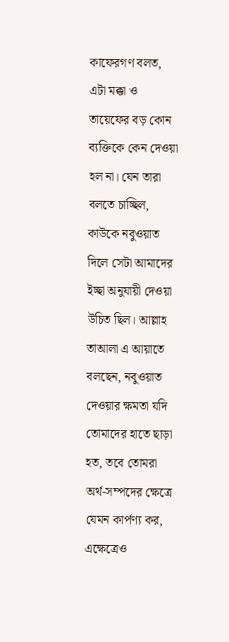কাফেরগণ বলত, এটা মক্কা ও তায়েফের বড় কোন ব্যক্তিকে কেন দেওয়া হল না। যেন তারা বলতে চাচ্ছিল, কাউকে নবুওয়াত দিলে সেটা আমাদের ইচ্ছা অনুযায়ী দেওয়া উচিত ছিল। আল্লাহ তাআলা এ আয়াতে বলছেন, নবুওয়াত দেওয়ার ক্ষমতা যদি তোমাদের হাতে ছাড়া হত, তবে তোমরা অর্থ-সম্পদের ক্ষেত্রে যেমন কার্পণ্য কর, এক্ষেত্রেও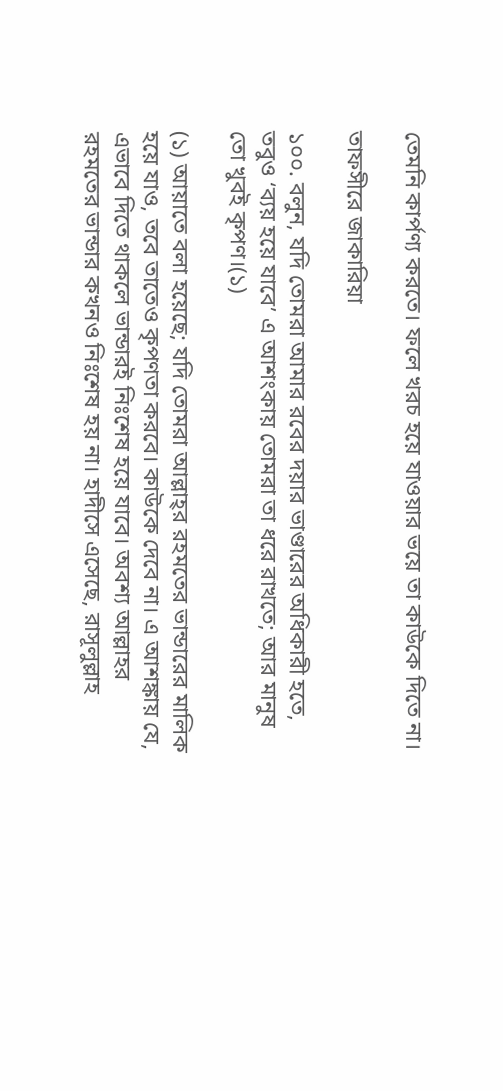তেমনি কার্পণ্য করতে। ফলে খরচ হয়ে যাওয়ার ভয়ে তা কাউকে দিতে না।

তাফসীরে জাকারিয়া

১০০. বলুন, যদি তোমরা আমার রবের দয়ার ভাণ্ডারের অধিকারী হতে, তবুও ‘ব্যয় হয়ে যাবে’ এ আশংকায় তোমরা তা ধরে রাখতে; আর মানুষ তো খুবই কৃপণ।(১)

(১) আয়াতে বলা হয়েছে; যদি তোমরা আল্লাহ্‌র রহমতের ভান্ডারের মালিক হয়ে যাও, তবে তাতেও কৃপণতা করবে। কাউকে দেবে না। এ আশঙ্কায় যে, এভাবে দিতে থাকলে ভান্ডারই নিঃশেষ হয়ে যাবে। অবশ্য আল্লাহর রহমতের ভান্ডার কখনও নিঃশেষ হয় না। হাদীসে এসেছে, রাসূলুল্লাহ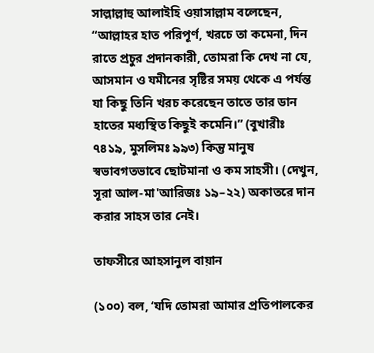সাল্লাল্লাহু আলাইহি ওয়াসাল্লাম বলেছেন, “আল্লাহর হাত পরিপূর্ণ, খরচে তা কমেনা, দিন রাতে প্রচুর প্রদানকারী, তোমরা কি দেখ না যে, আসমান ও যমীনের সৃষ্টির সময় থেকে এ পর্যন্ত যা কিছু তিনি খরচ করেছেন তাতে তার ডান হাতের মধ্যস্থিত কিছুই কমেনি।” (বুখারীঃ ৭৪১৯, মুসলিমঃ ৯৯৩) কিন্তু মানুষ স্বভাবগতভাবে ছোটমানা ও কম সাহসী। (দেখুন, সূরা আল-মা'আরিজঃ ১৯–২২) অকাতরে দান করার সাহস তার নেই।

তাফসীরে আহসানুল বায়ান

(১০০) বল, ‘যদি তোমরা আমার প্রতিপালকের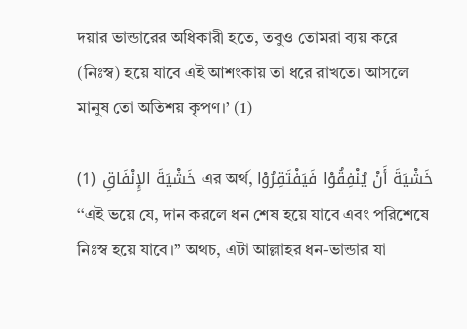দয়ার ভান্ডারের অধিকারী হতে, তবুও তোমরা ব্যয় করে (নিঃস্ব) হয়ে যাবে এই আশংকায় তা ধরে রাখতে। আসলে মানুষ তো অতিশয় কৃপণ।’ (1)

(1) خَشْيَةَ الإِنْفَاقِ এর অর্থ, خَشْيَةَ أَنْ يُنْفِقُوْا فَيَفْتَقِرُوْا ‘‘এই ভয়ে যে, দান করলে ধন শেষ হয়ে যাবে এবং পরিশেষে নিঃস্ব হয়ে যাবে।’’ অথচ, এটা আল্লাহর ধন-ভান্ডার যা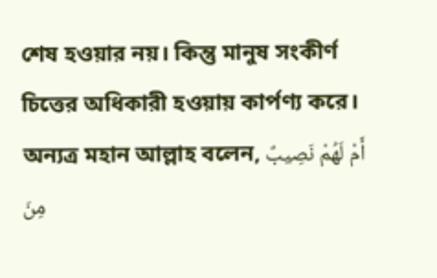শেষ হওয়ার নয়। কিন্তু মানুষ সংকীর্ণ চিত্তের অধিকারী হওয়ায় কার্পণ্য করে। অন্যত্র মহান আল্লাহ বলেন, أَمْ لَهُمْ نَصِيبٌ مِنَ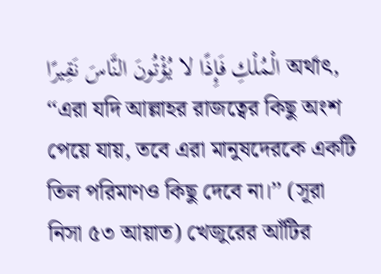الْمُلْكِ فَإِذًا لا يُؤْتُونَ النَّاسَ نَقِيرًا অর্থাৎ, ‘‘এরা যদি আল্লাহর রাজত্বের কিছু অংশ পেয়ে যায়, তবে এরা মানুষদেরকে একটি তিল পরিমাণও কিছু দেবে না।’’ (সূরা নিসা ৫৩ আয়াত) খেজুরের আঁটির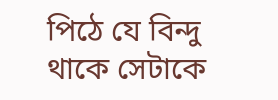পিঠে যে বিন্দু থাকে সেটাকে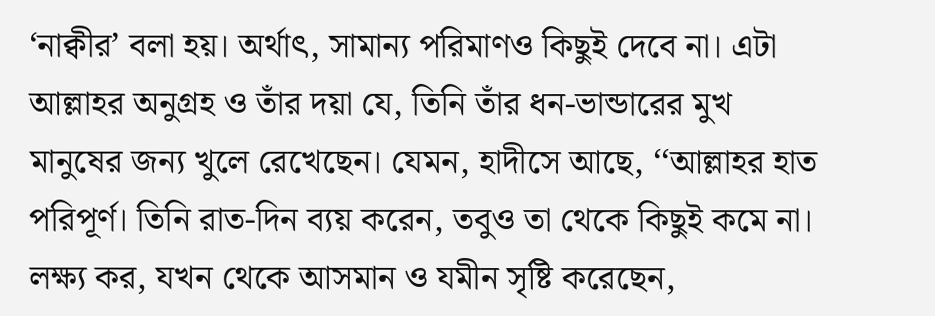‘নাক্বীর’ বলা হয়। অর্থাৎ, সামান্য পরিমাণও কিছুই দেবে না। এটা আল্লাহর অনুগ্রহ ও তাঁর দয়া যে, তিনি তাঁর ধন-ভান্ডারের মুখ মানুষের জন্য খুলে রেখেছেন। যেমন, হাদীসে আছে, ‘‘আল্লাহর হাত পরিপূর্ণ। তিনি রাত-দিন ব্যয় করেন, তবুও তা থেকে কিছুই কমে না। লক্ষ্য কর, যখন থেকে আসমান ও যমীন সৃষ্টি করেছেন,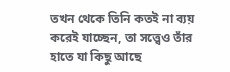তখন থেকে তিনি কতই না ব্যয় করেই যাচ্ছেন, তা সত্ত্বেও তাঁর হাতে যা কিছু আছে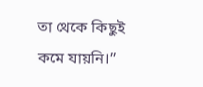তা থেকে কিছুই কমে যায়নি।’’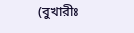(বুখারীঃ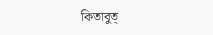কিতাবুত্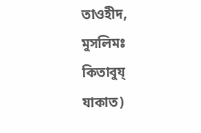তাওহীদ, মুসলিমঃ কিতাবুয্ যাকাত)